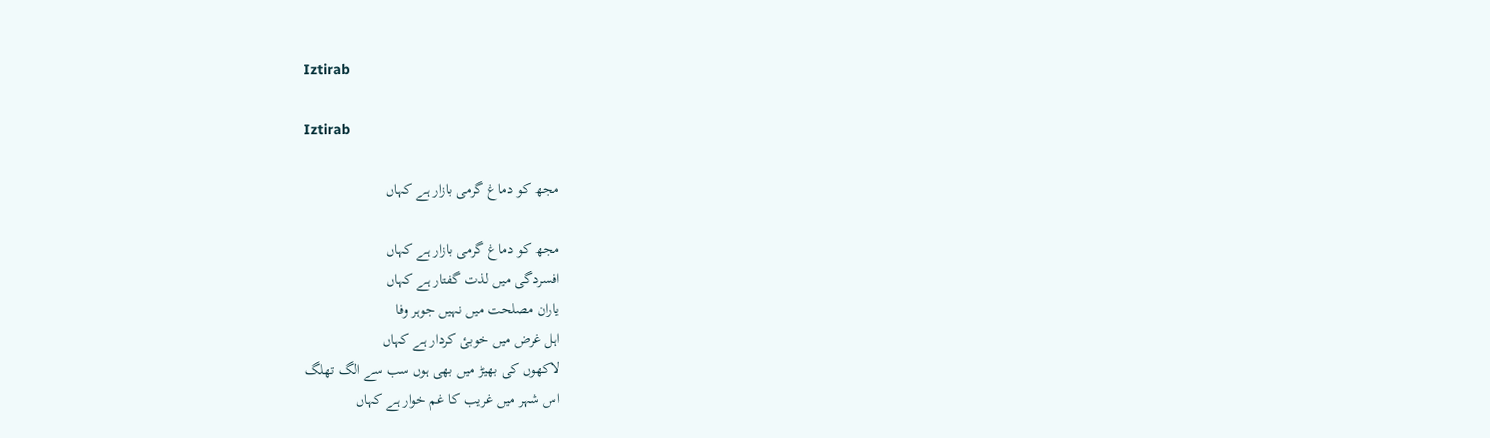Iztirab

Iztirab

مجھ کو دماغ گرمی بازار ہے کہاں

مجھ کو دماغ گرمی بازار ہے کہاں
افسردگی میں لذت گفتار ہے کہاں
یاران مصلحت میں نہیں جوہر وفا
اہل غرض میں خوبیٔ کردار ہے کہاں
لاکھوں کی بھیڑ میں بھی ہوں سب سے الگ تھلگ
اس شہر میں غریب کا غم خوار ہے کہاں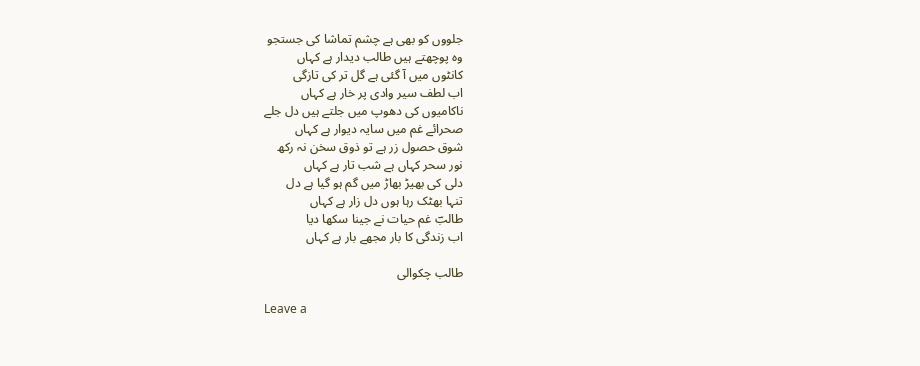جلووں کو بھی ہے چشم تماشا کی جستجو
وہ پوچھتے ہیں طالب دیدار ہے کہاں
کانٹوں میں آ گئی ہے گل تر کی تازگی
اب لطف سیر وادی پر خار ہے کہاں
ناکامیوں کی دھوپ میں جلتے ہیں دل جلے
صحرائے غم میں سایہ دیوار ہے کہاں
شوق حصول زر ہے تو ذوق سخن نہ رکھ
نور سحر کہاں ہے شب تار ہے کہاں
دلی کی بھیڑ بھاڑ میں گم ہو گیا ہے دل
تنہا بھٹک رہا ہوں دل زار ہے کہاں
طالبؔ غم حیات نے جینا سکھا دیا
اب زندگی کا بار مجھے بار ہے کہاں

طالب چکوالی

Leave a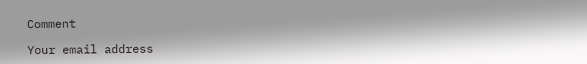Comment

Your email address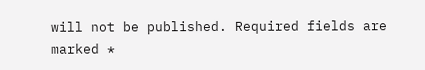will not be published. Required fields are marked *